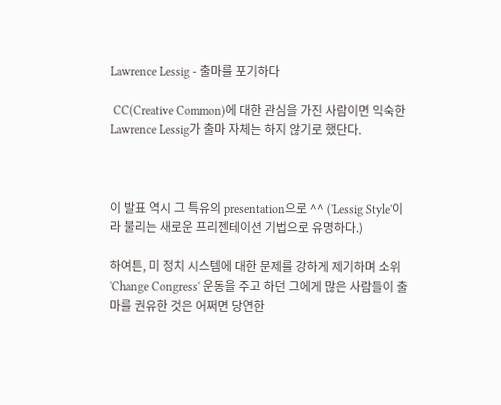Lawrence Lessig - 출마를 포기하다

 CC(Creative Common)에 대한 관심을 가진 사람이면 익숙한 Lawrence Lessig가 출마 자체는 하지 않기로 했단다.



이 발표 역시 그 특유의 presentation으로 ^^ ('Lessig Style'이라 불리는 새로운 프리젠테이션 기법으로 유명하다.)

하여튼, 미 정치 시스템에 대한 문제를 강하게 제기하며 소위 'Change Congress' 운동을 주고 하던 그에게 많은 사람들이 출마를 권유한 것은 어쩌면 당연한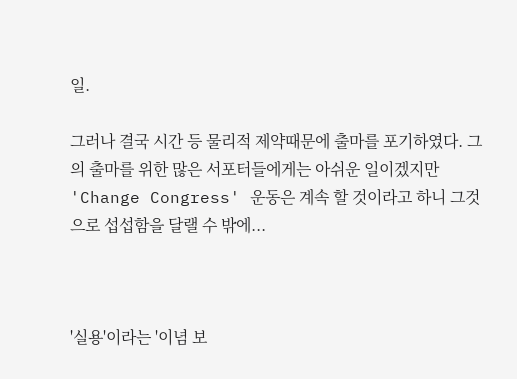일.

그러나 결국 시간 등 물리적 제약때문에 출마를 포기하였다. 그의 출마를 위한 많은 서포터들에게는 아쉬운 일이겠지만 'Change Congress' 운동은 계속 할 것이라고 하니 그것으로 섭섭함을 달랠 수 밖에...



'실용'이라는 '이념 보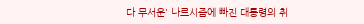다 무서운' 나르시즘에 빠진 대통령의 취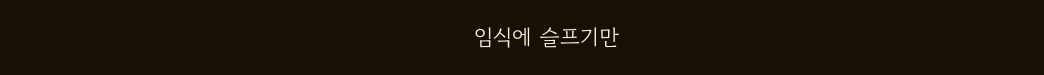임식에 슬프기만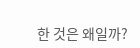한 것은 왜일까?